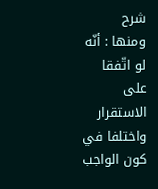شرح
ومنها : أنّه لو اتّفقا على الاستقرار واختلفا في كون الواجب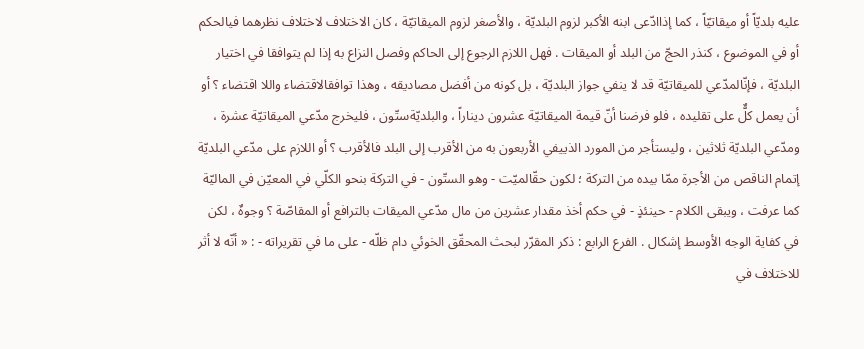عليه بلديّاً أو ميقاتيّاً ، كما إذاادّعى ابنه الأكبر لزوم البلديّة ، والأصغر لزوم الميقاتيّة ، كان الاختلاف لاختلاف نظرهما فيالحكم أو في الموضوع ، كنذر الحجّ من البلد أو الميقات . فهل اللازم الرجوع إلى الحاكم وفصل النزاع به إذا لم يتوافقا في اختيار البلديّة ، فإنّالمدّعي للميقاتيّة قد لا ينفي جواز البلديّة ، بل كونه من أفضل مصاديقه ، وهذا توافقالاقتضاء واللا اقتضاء ؟ أو أن يعمل كلٌّ على تقليده ، فلو فرضنا أنّ قيمة الميقاتيّة عشرون ديناراً ، والبلديّةستّون ، فليخرج مدّعي الميقاتيّة عشرة ، ومدّعي البلديّة ثلاثين ، وليستأجر من المورد الذييفي الأربعون به من الأقرب إلى البلد فالأقرب ؟ أو اللازم على مدّعي البلديّة إتمام الناقص من الأجرة ممّا بيده من التركة ؛ لكون حقّالميّت - وهو الستّون - في التركة بنحو الكلّي في المعيّن في الماليّة كما عرفت ، ويبقى الكلام - حينئذٍ - في حكم أخذ مقدار عشرين من مال مدّعي الميقات بالترافع أو المقاصّة ؟ وجوهٌ ، لكن في كفاية الوجه الأوسط إشكال . الفرع الرابع : ذكر المقرّر لبحث المحقّق الخوئي دام ظلّه - على ما في تقريراته - : « أنّه لا أثر للاختلاف في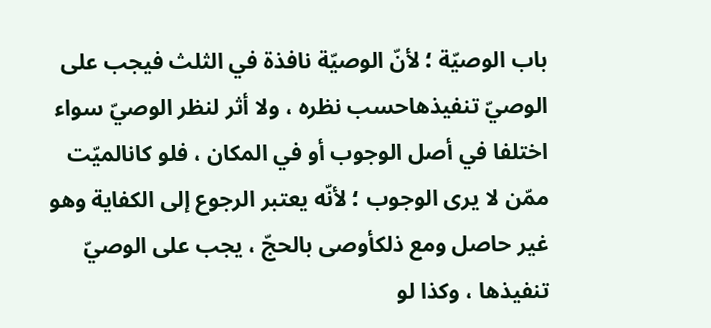باب الوصيّة ؛ لأنّ الوصيّة نافذة في الثلث فيجب على الوصيّ تنفيذهاحسب نظره ، ولا أثر لنظر الوصيّ سواء اختلفا في أصل الوجوب أو في المكان ، فلو كانالميّت ممّن لا يرى الوجوب ؛ لأنّه يعتبر الرجوع إلى الكفاية وهو غير حاصل ومع ذلكأوصى بالحجّ ، يجب على الوصيّ تنفيذها ، وكذا لو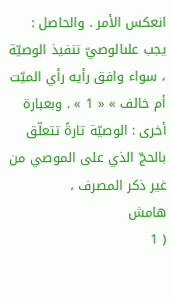انعكس الأمر . والحاصل : يجب علىالوصيّ تنفيذ الوصيّة ، سواء وافق رأيه رأي الميّت أم خالف » « 1 » . وبعبارة أخرى : الوصيّة تارةً تتعلّق بالحجّ الذي على الموصي من غير ذكر المصرف ،
هامش
( 1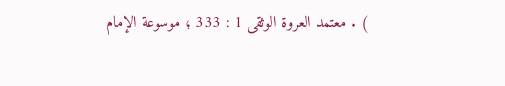) . معتمد العروة الوثقى 1 : 333 ؛ موسوعة الإمام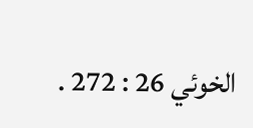الخوئي 26 : 272 .